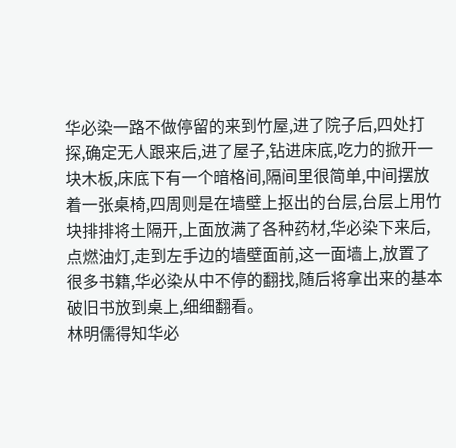华必染一路不做停留的来到竹屋,进了院子后,四处打探,确定无人跟来后,进了屋子,钻进床底,吃力的掀开一块木板,床底下有一个暗格间,隔间里很简单,中间摆放着一张桌椅,四周则是在墙壁上抠出的台层,台层上用竹块排排将土隔开,上面放满了各种药材,华必染下来后,点燃油灯,走到左手边的墙壁面前,这一面墙上,放置了很多书籍,华必染从中不停的翻找,随后将拿出来的基本破旧书放到桌上,细细翻看。
林明儒得知华必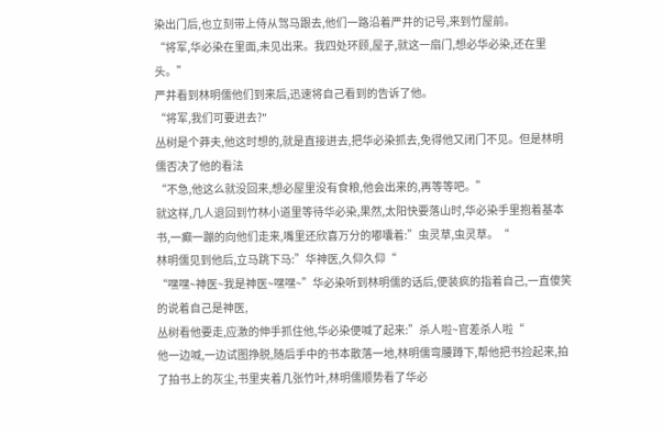染出门后,也立刻带上侍从驾马跟去,他们一路沿着严井的记号,来到竹屋前。
“将军,华必染在里面,未见出来。我四处环顾,屋子,就这一扇门,想必华必染,还在里头。”
严井看到林明儒他们到来后,迅速将自己看到的告诉了他。
“将军,我们可要进去?"
丛树是个莽夫,他这时想的,就是直接进去,把华必染抓去,免得他又闭门不见。但是林明儒否决了他的看法
“不急,他这么就没回来,想必屋里没有食粮,他会出来的,再等等吧。”
就这样,几人退回到竹林小道里等待华必染,果然,太阳快要落山时,华必染手里抱着基本书,一癫一蹦的向他们走来,嘴里还欣喜万分的嘟囔着:”虫灵草,虫灵草。“
林明儒见到他后,立马跳下马:”华神医,久仰久仰“
“嘿嘿~神医~我是神医~嘿嘿~”华必染听到林明儒的话后,便装疯的指着自己,一直傻笑的说着自己是神医,
丛树看他要走,应激的伸手抓住他,华必染便喊了起来:”杀人啦~官差杀人啦“
他一边喊,一边试图挣脱,随后手中的书本散落一地,林明儒弯腰蹲下,帮他把书捡起来,拍了拍书上的灰尘,书里夹着几张竹叶,林明儒顺势看了华必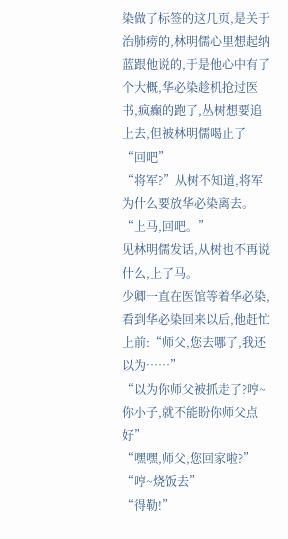染做了标签的这几页,是关于治肺痨的,林明儒心里想起纳蓝跟他说的,于是他心中有了个大概,华必染趁机抢过医书,疯癫的跑了,丛树想要追上去,但被林明儒喝止了
“回吧”
“将军?”从树不知道,将军为什么要放华必染离去。
“上马,回吧。”
见林明儒发话,从树也不再说什么,上了马。
少卿一直在医馆等着华必染,看到华必染回来以后,他赶忙上前:“师父,您去哪了,我还以为……”
“以为你师父被抓走了?哼~你小子,就不能盼你师父点好”
“嘿嘿,师父,您回家啦?”
“哼~烧饭去”
“得勒!”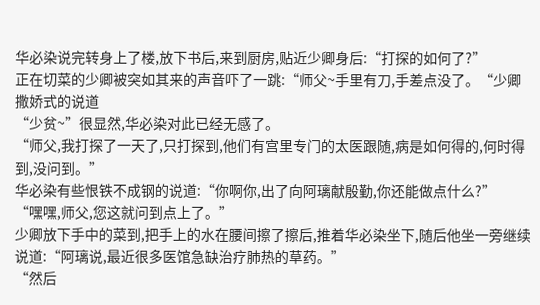华必染说完转身上了楼,放下书后,来到厨房,贴近少卿身后:“打探的如何了?”
正在切菜的少卿被突如其来的声音吓了一跳:“师父~手里有刀,手差点没了。“少卿撒娇式的说道
“少贫~”很显然,华必染对此已经无感了。
“师父,我打探了一天了,只打探到,他们有宫里专门的太医跟随,病是如何得的,何时得到,没问到。”
华必染有些恨铁不成钢的说道:“你啊你,出了向阿璃献殷勤,你还能做点什么?”
“嘿嘿,师父,您这就问到点上了。”
少卿放下手中的菜到,把手上的水在腰间擦了擦后,推着华必染坐下,随后他坐一旁继续说道:“阿璃说,最近很多医馆急缺治疗肺热的草药。”
“然后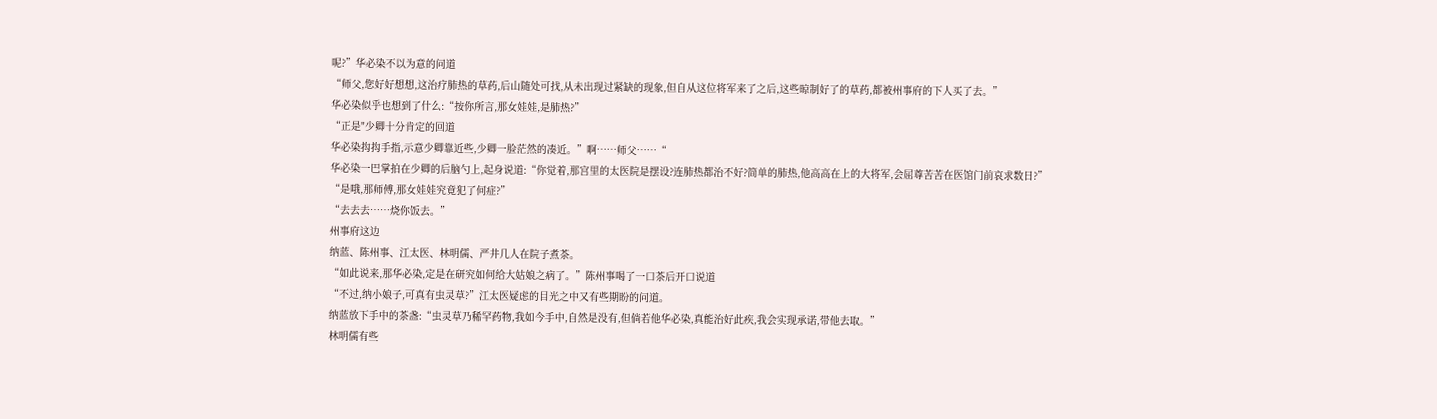呢?”华必染不以为意的问道
“师父,您好好想想,这治疗肺热的草药,后山随处可找,从未出现过紧缺的现象,但自从这位将军来了之后,这些晾制好了的草药,都被州事府的下人买了去。”
华必染似乎也想到了什么:“按你所言,那女娃娃,是肺热?”
“正是"少卿十分肯定的回道
华必染抅抅手指,示意少卿靠近些,少卿一脸茫然的凑近。”啊……师父……“
华必染一巴掌拍在少卿的后脑勺上,起身说道:“你觉着,那宫里的太医院是摆设?连肺热都治不好?简单的肺热,他高高在上的大将军,会屈尊苦苦在医馆门前哀求数日?”
“是哦,那师傅,那女娃娃究竟犯了何症?”
“去去去……烧你饭去。”
州事府这边
纳蓝、陈州事、江太医、林明儒、严井几人在院子煮茶。
“如此说来,那华必染,定是在研究如何给大姑娘之病了。”陈州事喝了一口茶后开口说道
“不过,纳小娘子,可真有虫灵草?”江太医疑虑的目光之中又有些期盼的问道。
纳蓝放下手中的茶盏:“虫灵草乃稀罕药物,我如今手中,自然是没有,但倘若他华必染,真能治好此疾,我会实现承诺,带他去取。”
林明儒有些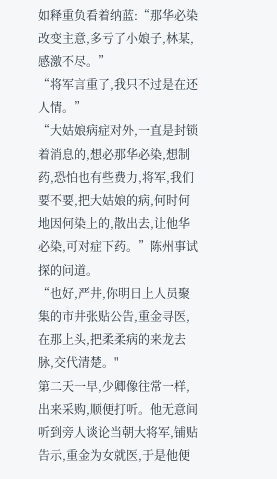如释重负看着纳蓝:“那华必染改变主意,多亏了小娘子,林某,感激不尽。”
“将军言重了,我只不过是在还人情。”
“大姑娘病症对外,一直是封锁着消息的,想必那华必染,想制药,恐怕也有些费力,将军,我们要不要,把大姑娘的病,何时何地因何染上的,散出去,让他华必染,可对症下药。”陈州事试探的问道。
“也好,严井,你明日上人员聚集的市井张贴公告,重金寻医,在那上头,把柔柔病的来龙去脉,交代清楚。"
第二天一早,少卿像往常一样,出来采购,顺便打听。他无意间听到旁人谈论当朝大将军,铺贴告示,重金为女就医,于是他便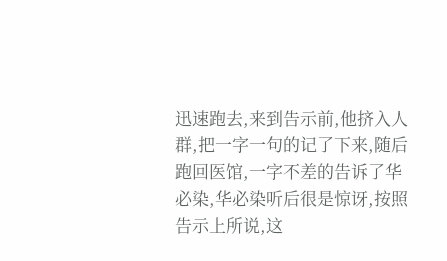迅速跑去,来到告示前,他挤入人群,把一字一句的记了下来,随后跑回医馆,一字不差的告诉了华必染,华必染听后很是惊讶,按照告示上所说,这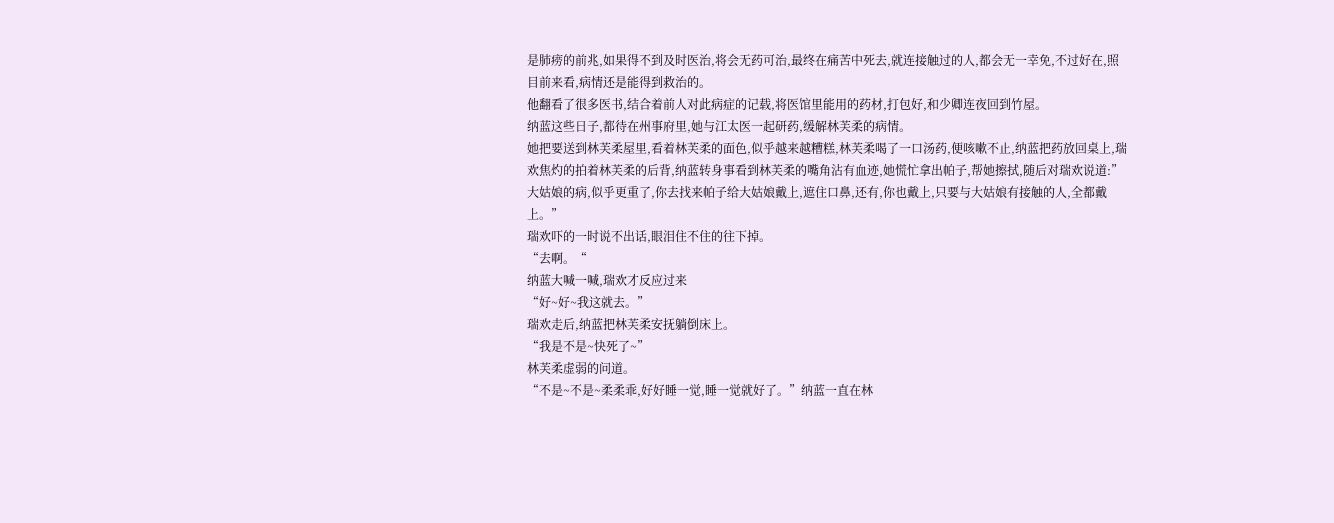是肺痨的前兆,如果得不到及时医治,将会无药可治,最终在痛苦中死去,就连接触过的人,都会无一幸免,不过好在,照目前来看,病情还是能得到救治的。
他翻看了很多医书,结合着前人对此病症的记载,将医馆里能用的药材,打包好,和少卿连夜回到竹屋。
纳蓝这些日子,都待在州事府里,她与江太医一起研药,缓解林芙柔的病情。
她把要送到林芙柔屋里,看着林芙柔的面色,似乎越来越糟糕,林芙柔喝了一口汤药,便咳嗽不止,纳蓝把药放回桌上,瑞欢焦灼的拍着林芙柔的后背,纳蓝转身事看到林芙柔的嘴角沾有血迹,她慌忙拿出帕子,帮她擦拭,随后对瑞欢说道:”大姑娘的病,似乎更重了,你去找来帕子给大姑娘戴上,遮住口鼻,还有,你也戴上,只要与大姑娘有接触的人,全都戴上。”
瑞欢吓的一时说不出话,眼泪住不住的往下掉。
“去啊。“
纳蓝大喊一喊,瑞欢才反应过来
“好~好~我这就去。”
瑞欢走后,纳蓝把林芙柔安抚躺倒床上。
“我是不是~快死了~”
林芙柔虚弱的问道。
“不是~不是~柔柔乖,好好睡一觉,睡一觉就好了。”纳蓝一直在林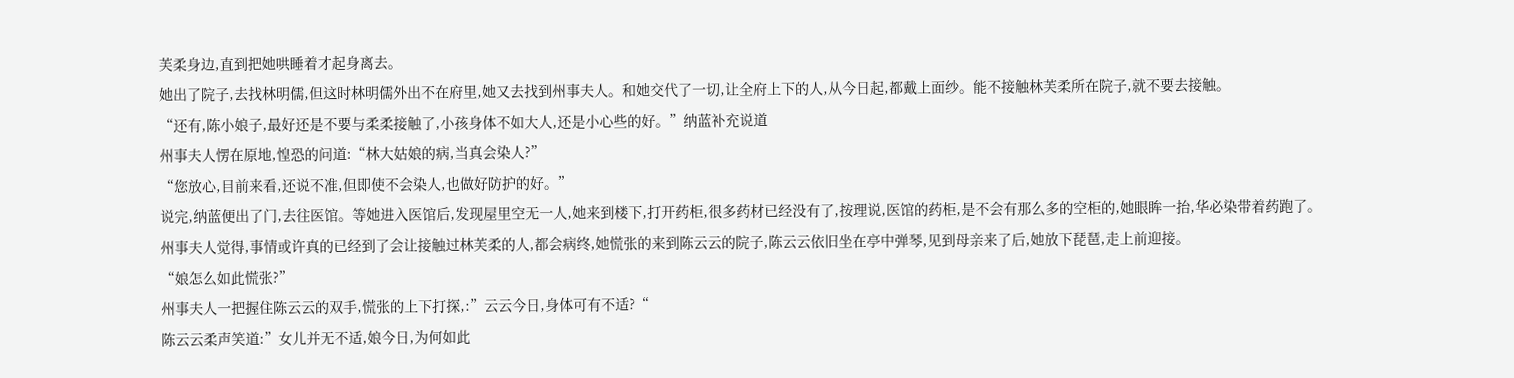芙柔身边,直到把她哄睡着才起身离去。
她出了院子,去找林明儒,但这时林明儒外出不在府里,她又去找到州事夫人。和她交代了一切,让全府上下的人,从今日起,都戴上面纱。能不接触林芙柔所在院子,就不要去接触。
“还有,陈小娘子,最好还是不要与柔柔接触了,小孩身体不如大人,还是小心些的好。”纳蓝补充说道
州事夫人愣在原地,惶恐的问道:“林大姑娘的病,当真会染人?”
“您放心,目前来看,还说不准,但即使不会染人,也做好防护的好。”
说完,纳蓝便出了门,去往医馆。等她进入医馆后,发现屋里空无一人,她来到楼下,打开药柜,很多药材已经没有了,按理说,医馆的药柜,是不会有那么多的空柜的,她眼眸一抬,华必染带着药跑了。
州事夫人觉得,事情或许真的已经到了会让接触过林芙柔的人,都会病终,她慌张的来到陈云云的院子,陈云云依旧坐在亭中弹琴,见到母亲来了后,她放下琵琶,走上前迎接。
“娘怎么如此慌张?”
州事夫人一把握住陈云云的双手,慌张的上下打探,:”云云今日,身体可有不适?“
陈云云柔声笑道:”女儿并无不适,娘今日,为何如此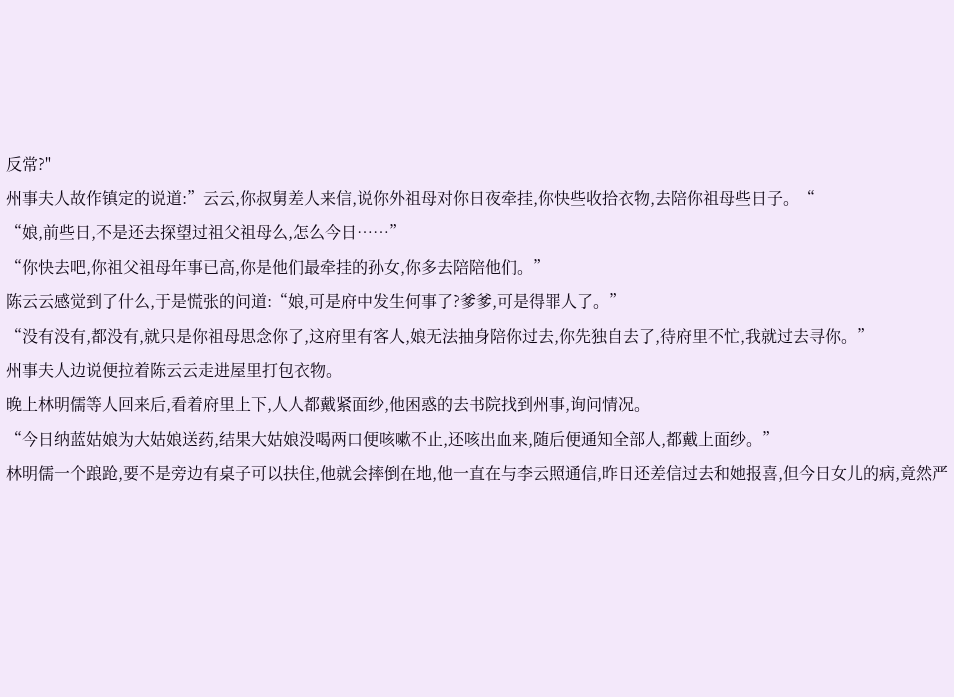反常?"
州事夫人故作镇定的说道:”云云,你叔舅差人来信,说你外祖母对你日夜牵挂,你快些收拾衣物,去陪你祖母些日子。“
“娘,前些日,不是还去探望过祖父祖母么,怎么今日……”
“你快去吧,你祖父祖母年事已高,你是他们最牵挂的孙女,你多去陪陪他们。”
陈云云感觉到了什么,于是慌张的问道:“娘,可是府中发生何事了?爹爹,可是得罪人了。”
“没有没有,都没有,就只是你祖母思念你了,这府里有客人,娘无法抽身陪你过去,你先独自去了,待府里不忙,我就过去寻你。”
州事夫人边说便拉着陈云云走进屋里打包衣物。
晚上林明儒等人回来后,看着府里上下,人人都戴紧面纱,他困惑的去书院找到州事,询问情况。
“今日纳蓝姑娘为大姑娘送药,结果大姑娘没喝两口便咳嗽不止,还咳出血来,随后便通知全部人,都戴上面纱。”
林明儒一个踉跄,要不是旁边有桌子可以扶住,他就会摔倒在地,他一直在与李云照通信,昨日还差信过去和她报喜,但今日女儿的病,竟然严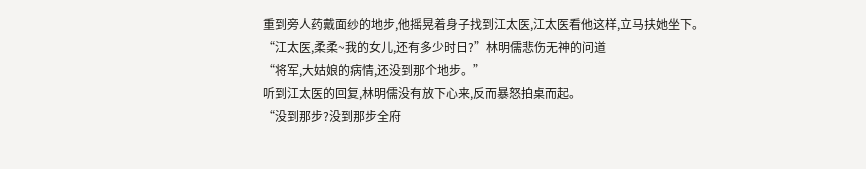重到旁人药戴面纱的地步,他摇晃着身子找到江太医,江太医看他这样,立马扶她坐下。
“江太医,柔柔~我的女儿,还有多少时日?”林明儒悲伤无神的问道
“将军,大姑娘的病情,还没到那个地步。”
听到江太医的回复,林明儒没有放下心来,反而暴怒拍桌而起。
“没到那步?没到那步全府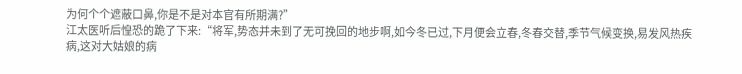为何个个遮蔽口鼻,你是不是对本官有所期满?”
江太医听后惶恐的跪了下来:“将军,势态并未到了无可挽回的地步啊,如今冬已过,下月便会立春,冬春交替,季节气候变换,易发风热疾病,这对大姑娘的病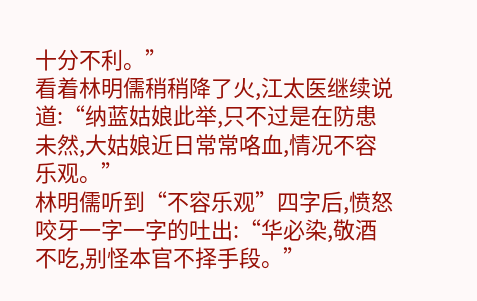十分不利。”
看着林明儒稍稍降了火,江太医继续说道:“纳蓝姑娘此举,只不过是在防患未然,大姑娘近日常常咯血,情况不容乐观。”
林明儒听到“不容乐观”四字后,愤怒咬牙一字一字的吐出:“华必染,敬酒不吃,别怪本官不择手段。”